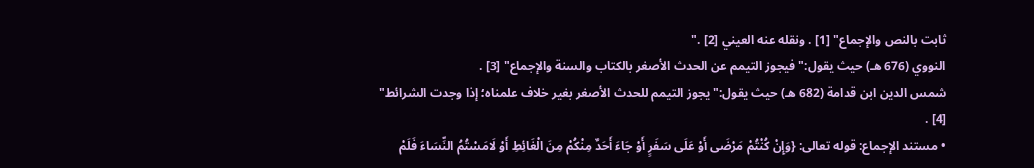ثابت بالنص والإجماع" [1] . ونقله عنه العيني [2] ."
النووي (676 هـ) حيث يقول:"فيجوز التيمم عن الحدث الأصغر بالكتاب والسنة والإجماع" [3] .
شمس الدين ابن قدامة (682 هـ) حيث يقول:"يجوز التيمم للحدث الأصغر بغير خلاف علمناه؛ إذا وجدت الشرائط" [4] .
• مستند الإجماع: قوله تعالى: {وَإِنْ كُنْتُمْ مَرْضَى أَوْ عَلَى سَفَرٍ أَوْ جَاءَ أَحَدٌ مِنْكُمْ مِنَ الْغَائِطِ أَوْ لَامَسْتُمُ النِّسَاءَ فَلَمْ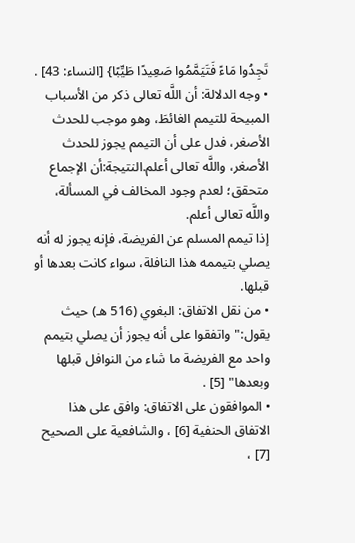تَجِدُوا مَاءً فَتَيَمَّمُوا صَعِيدًا طَيِّبًا} [النساء: 43] .
• وجه الدلالة: أن اللَّه تعالى ذكر من الأسباب المبيحة للتيمم الغائطَ، وهو موجب للحدث الأصغر، فدل على أن التيمم يجوز للحدث الأصغر، واللَّه تعالى أعلم.النتيجة:أن الإجماع متحقق؛ لعدم وجود المخالف في المسألة، واللَّه تعالى أعلم.
إذا تيمم المسلم عن الفريضة، فإنه يجوز له أنه يصلي بتيممه هذا النافلة، سواء كانت بعدها أو قبلها.
• من نقل الاتفاق: البغوي (516 هـ) حيث يقول:"واتفقوا على أنه يجوز أن يصلي بتيمم واحد مع الفريضة ما شاء من النوافل قبلها وبعدها" [5] .
• الموافقون على الاتفاق: وافق على هذا الاتفاق الحنفية [6] ، والشافعية على الصحيح [7] ،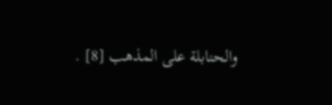والحنابلة على المذهب [8] .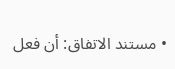• مستند الاتفاق: أن فعل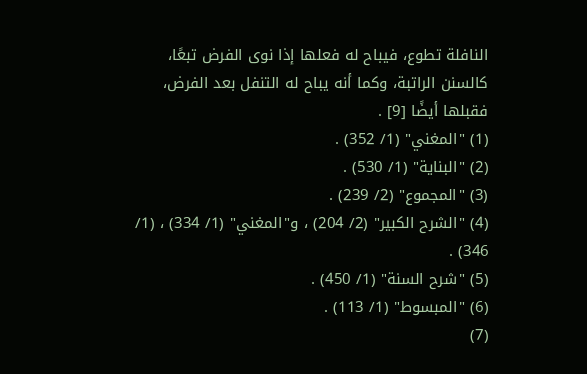النافلة تطوع، فيباح له فعلها إذا نوى الفرض تبعًا، كالسنن الراتبة، وكما أنه يباح له التنفل بعد الفرض، فقبلها أيضًا [9] .
(1) "المغني" (1/ 352) .
(2) "البناية" (1/ 530) .
(3) "المجموع" (2/ 239) .
(4) "الشرح الكبير" (2/ 204) ، و"المغني" (1/ 334) ، (1/ 346) .
(5) "شرح السنة" (1/ 450) .
(6) "المبسوط" (1/ 113) .
(7)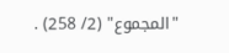"المجموع" (2/ 258) .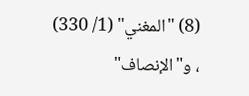(8) "المغني" (1/ 330) ، و"الإنصاف"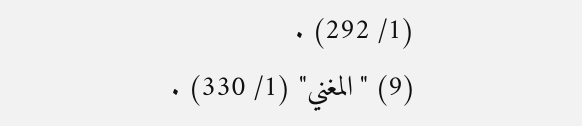(1/ 292) .
(9) "المغني" (1/ 330) .